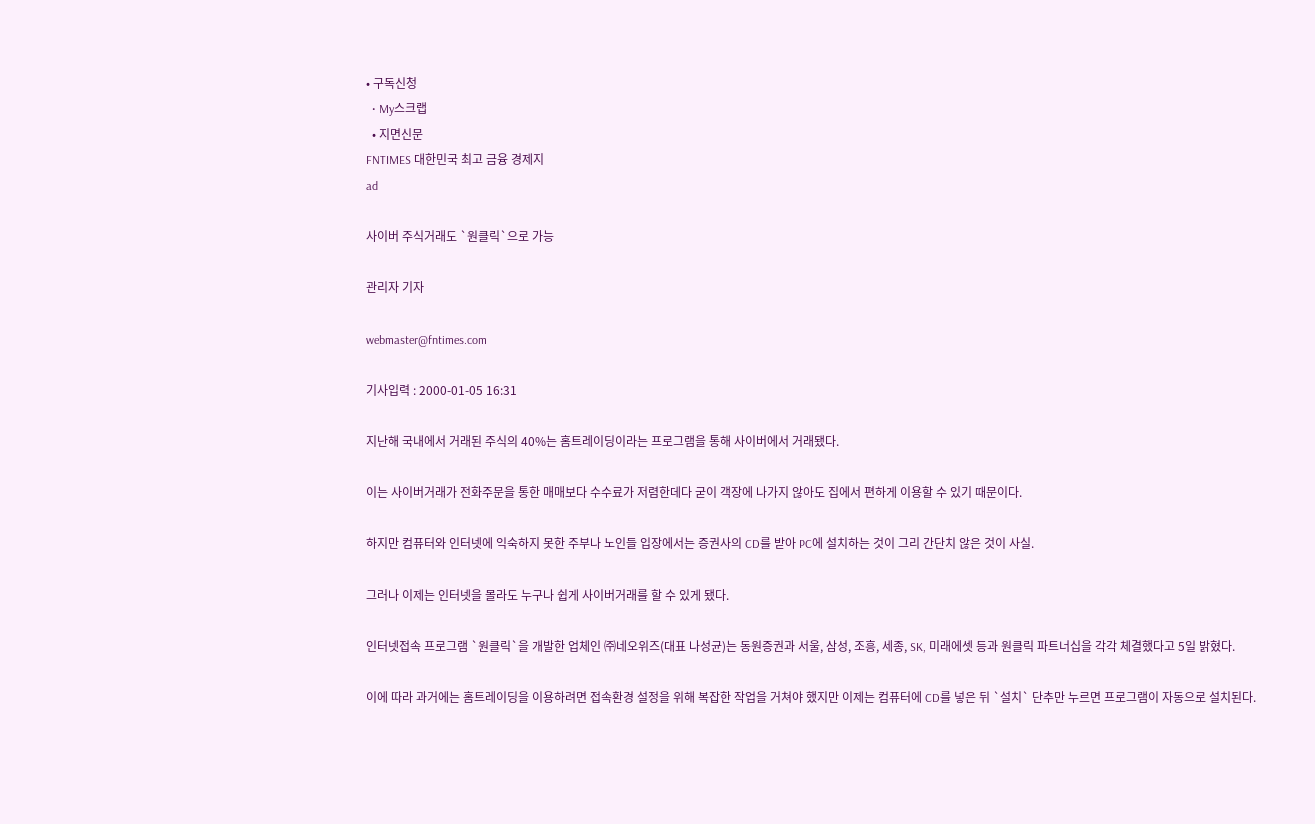• 구독신청
  • My스크랩
  • 지면신문
FNTIMES 대한민국 최고 금융 경제지
ad

사이버 주식거래도 `원클릭`으로 가능

관리자 기자

webmaster@fntimes.com

기사입력 : 2000-01-05 16:31

지난해 국내에서 거래된 주식의 40%는 홈트레이딩이라는 프로그램을 통해 사이버에서 거래됐다.

이는 사이버거래가 전화주문을 통한 매매보다 수수료가 저렴한데다 굳이 객장에 나가지 않아도 집에서 편하게 이용할 수 있기 때문이다.

하지만 컴퓨터와 인터넷에 익숙하지 못한 주부나 노인들 입장에서는 증권사의 CD를 받아 PC에 설치하는 것이 그리 간단치 않은 것이 사실.

그러나 이제는 인터넷을 몰라도 누구나 쉽게 사이버거래를 할 수 있게 됐다.

인터넷접속 프로그램 `원클릭`을 개발한 업체인 ㈜네오위즈(대표 나성균)는 동원증권과 서울, 삼성, 조흥, 세종, SK, 미래에셋 등과 원클릭 파트너십을 각각 체결했다고 5일 밝혔다.

이에 따라 과거에는 홈트레이딩을 이용하려면 접속환경 설정을 위해 복잡한 작업을 거쳐야 했지만 이제는 컴퓨터에 CD를 넣은 뒤 `설치` 단추만 누르면 프로그램이 자동으로 설치된다.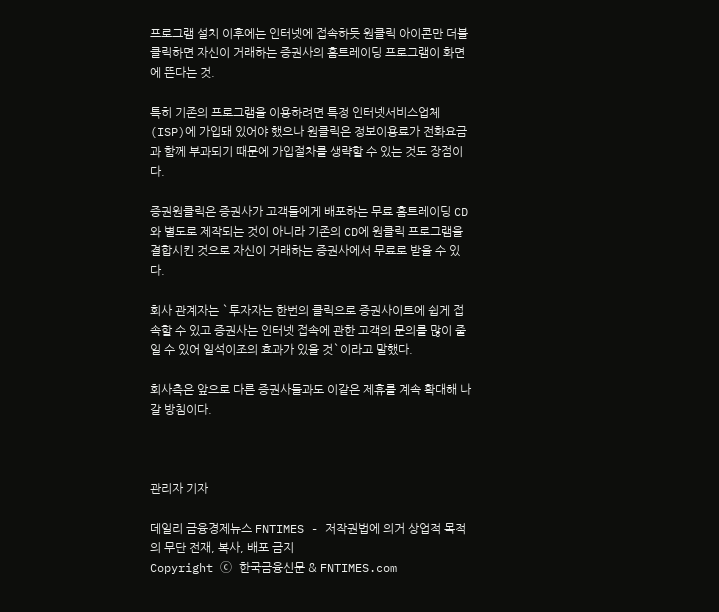프로그램 설치 이후에는 인터넷에 접속하듯 원클릭 아이콘만 더블클릭하면 자신이 거래하는 증권사의 홈트레이딩 프로그램이 화면에 뜬다는 것.

특히 기존의 프로그램을 이용하려면 특정 인터넷서비스업체(ISP)에 가입돼 있어야 했으나 원클릭은 정보이용료가 전화요금과 함께 부과되기 때문에 가입절차를 생략할 수 있는 것도 장점이다.

증권원클릭은 증권사가 고객들에게 배포하는 무료 홈트레이딩 CD와 별도로 제작되는 것이 아니라 기존의 CD에 원클릭 프로그램을 결합시킨 것으로 자신이 거래하는 증권사에서 무료로 받을 수 있다.

회사 관계자는 `투자자는 한번의 클릭으로 증권사이트에 쉽게 접속할 수 있고 증권사는 인터넷 접속에 관한 고객의 문의를 많이 줄일 수 있어 일석이조의 효과가 있을 것`이라고 말했다.

회사측은 앞으로 다른 증권사들과도 이같은 제휴를 계속 확대해 나갈 방침이다.



관리자 기자

데일리 금융경제뉴스 FNTIMES - 저작권법에 의거 상업적 목적의 무단 전재, 복사, 배포 금지
Copyright ⓒ 한국금융신문 & FNTIMES.com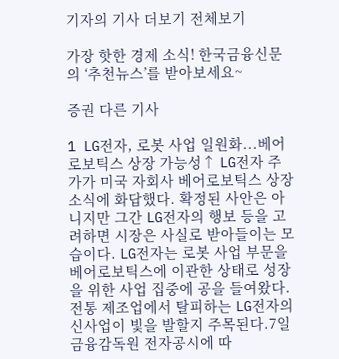기자의 기사 더보기 전체보기

가장 핫한 경제 소식! 한국금융신문의 ‘추천뉴스’를 받아보세요~

증권 다른 기사

1 LG전자, 로봇 사업 일원화...베어로보틱스 상장 가능성↑ LG전자 주가가 미국 자회사 베어로보틱스 상장 소식에 화답했다. 확정된 사안은 아니지만 그간 LG전자의 행보 등을 고려하면 시장은 사실로 받아들이는 모습이다. LG전자는 로봇 사업 부문을 베어로보틱스에 이관한 상태로 성장을 위한 사업 집중에 공을 들여왔다. 전통 제조업에서 탈피하는 LG전자의 신사업이 빛을 발할지 주목된다.7일 금융감독원 전자공시에 따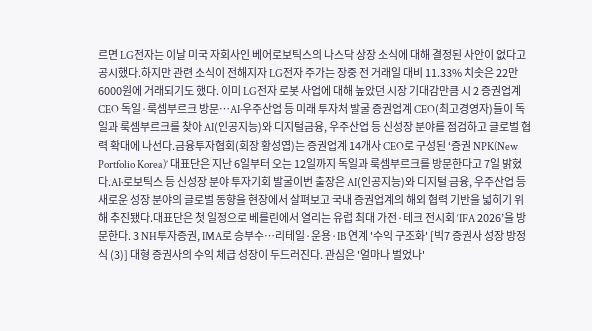르면 LG전자는 이날 미국 자회사인 베어로보틱스의 나스닥 상장 소식에 대해 결정된 사안이 없다고 공시했다.하지만 관련 소식이 전해지자 LG전자 주가는 장중 전 거래일 대비 11.33% 치솟은 22만6000원에 거래되기도 했다. 이미 LG전자 로봇 사업에 대해 높았던 시장 기대감만큼 시 2 증권업계 CEO 독일·룩셈부르크 방문…AI·우주산업 등 미래 투자처 발굴 증권업계 CEO(최고경영자)들이 독일과 룩셈부르크를 찾아 AI(인공지능)와 디지털금융, 우주산업 등 신성장 분야를 점검하고 글로벌 협력 확대에 나선다.금융투자협회(회장 황성엽)는 증권업계 14개사 CEO로 구성된 ‘증권 NPK(New Portfolio Korea)’ 대표단은 지난 6일부터 오는 12일까지 독일과 룩셈부르크를 방문한다고 7일 밝혔다.AI·로보틱스 등 신성장 분야 투자기회 발굴이번 출장은 AI(인공지능)와 디지털 금융, 우주산업 등 새로운 성장 분야의 글로벌 동향을 현장에서 살펴보고 국내 증권업계의 해외 협력 기반을 넓히기 위해 추진됐다.대표단은 첫 일정으로 베를린에서 열리는 유럽 최대 가전·테크 전시회 ‘IFA 2026’을 방문한다. 3 NH투자증권, IMA로 승부수…리테일·운용·IB 연계 '수익 구조화' [빅7 증권사 성장 방정식 (3)] 대형 증권사의 수익 체급 성장이 두드러진다. 관심은 '얼마나 벌었나'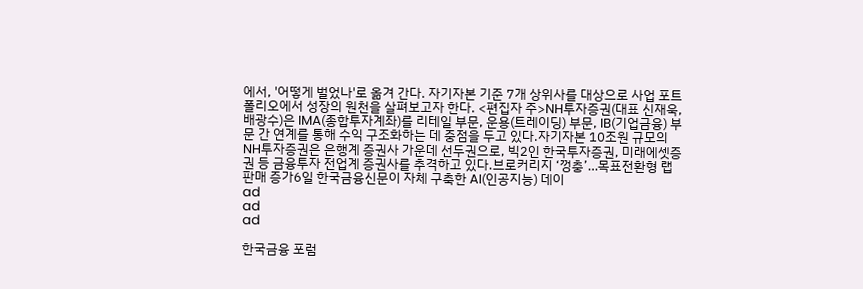에서, '어떻게 벌었나'로 옮겨 간다. 자기자본 기준 7개 상위사를 대상으로 사업 포트폴리오에서 성장의 원천을 살펴보고자 한다. <편집자 주>NH투자증권(대표 신재욱, 배광수)은 IMA(종합투자계좌)를 리테일 부문, 운용(트레이딩) 부문, IB(기업금융) 부문 간 연계를 통해 수익 구조화하는 데 중점을 두고 있다.자기자본 10조원 규모의 NH투자증권은 은행계 증권사 가운데 선두권으로, 빅2인 한국투자증권, 미래에셋증권 등 금융투자 전업계 증권사를 추격하고 있다.브로커리지 ‘껑충’…목표전환형 랩 판매 증가6일 한국금융신문이 자체 구축한 AI(인공지능) 데이
ad
ad
ad

한국금융 포럼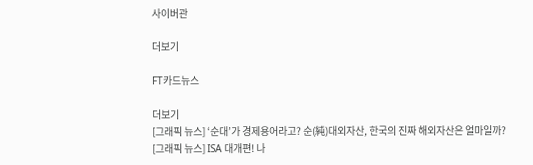사이버관

더보기

FT카드뉴스

더보기
[그래픽 뉴스] ‘순대’가 경제용어라고? 순(純)대외자산, 한국의 진짜 해외자산은 얼마일까?
[그래픽 뉴스] ISA 대개편! 나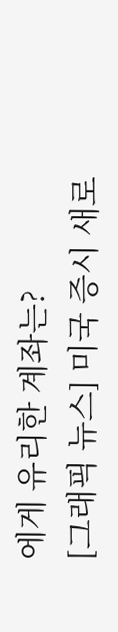에게 유리한 계좌는?
[그래픽 뉴스] 미국 증시 새로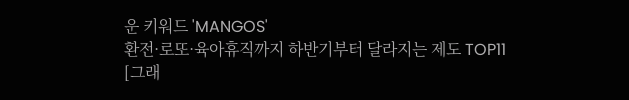운 키워드 'MANGOS'
환전·로또·육아휴직까지 하반기부터 달라지는 제도 TOP11
[그래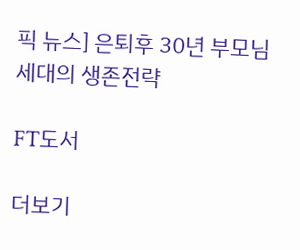픽 뉴스] 은퇴후 30년 부모님 세대의 생존전략

FT도서

더보기